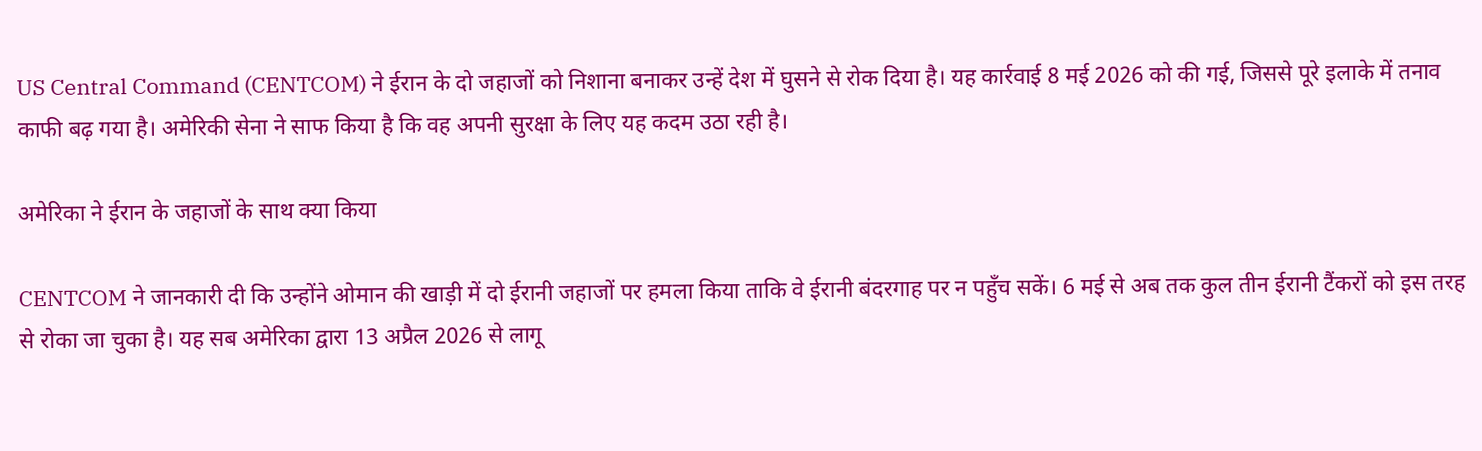US Central Command (CENTCOM) ने ईरान के दो जहाजों को निशाना बनाकर उन्हें देश में घुसने से रोक दिया है। यह कार्रवाई 8 मई 2026 को की गई, जिससे पूरे इलाके में तनाव काफी बढ़ गया है। अमेरिकी सेना ने साफ किया है कि वह अपनी सुरक्षा के लिए यह कदम उठा रही है।

अमेरिका ने ईरान के जहाजों के साथ क्या किया

CENTCOM ने जानकारी दी कि उन्होंने ओमान की खाड़ी में दो ईरानी जहाजों पर हमला किया ताकि वे ईरानी बंदरगाह पर न पहुँच सकें। 6 मई से अब तक कुल तीन ईरानी टैंकरों को इस तरह से रोका जा चुका है। यह सब अमेरिका द्वारा 13 अप्रैल 2026 से लागू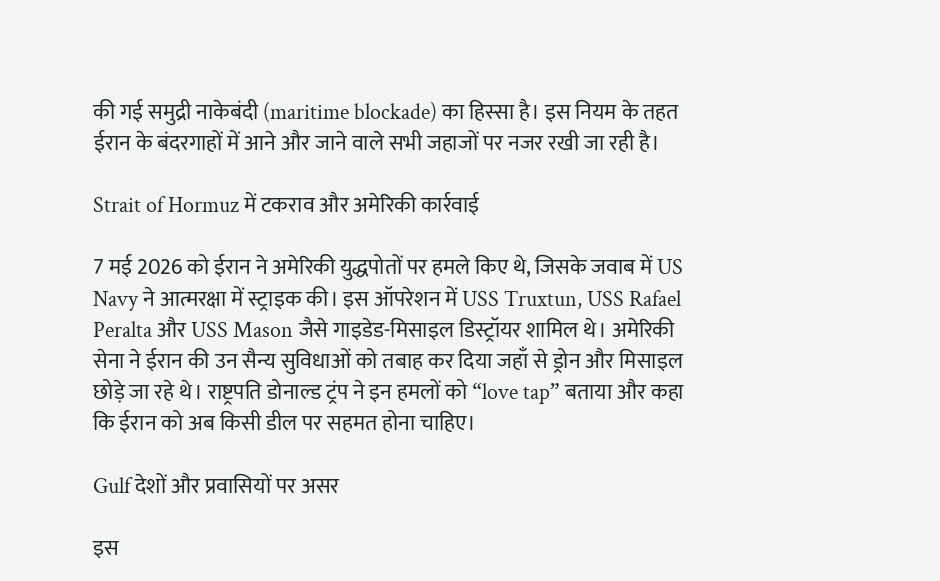की गई समुद्री नाकेबंदी (maritime blockade) का हिस्सा है। इस नियम के तहत ईरान के बंदरगाहों में आने और जाने वाले सभी जहाजों पर नजर रखी जा रही है।

Strait of Hormuz में टकराव और अमेरिकी कार्रवाई

7 मई 2026 को ईरान ने अमेरिकी युद्धपोतों पर हमले किए थे, जिसके जवाब में US Navy ने आत्मरक्षा में स्ट्राइक की। इस ऑपरेशन में USS Truxtun, USS Rafael Peralta और USS Mason जैसे गाइडेड-मिसाइल डिस्ट्रॉयर शामिल थे। अमेरिकी सेना ने ईरान की उन सैन्य सुविधाओं को तबाह कर दिया जहाँ से ड्रोन और मिसाइल छोड़े जा रहे थे। राष्ट्रपति डोनाल्ड ट्रंप ने इन हमलों को “love tap” बताया और कहा कि ईरान को अब किसी डील पर सहमत होना चाहिए।

Gulf देशों और प्रवासियों पर असर

इस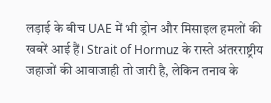लड़ाई के बीच UAE में भी ड्रोन और मिसाइल हमलों की खबरें आई हैं। Strait of Hormuz के रास्ते अंतरराष्ट्रीय जहाजों की आवाजाही तो जारी है, लेकिन तनाव के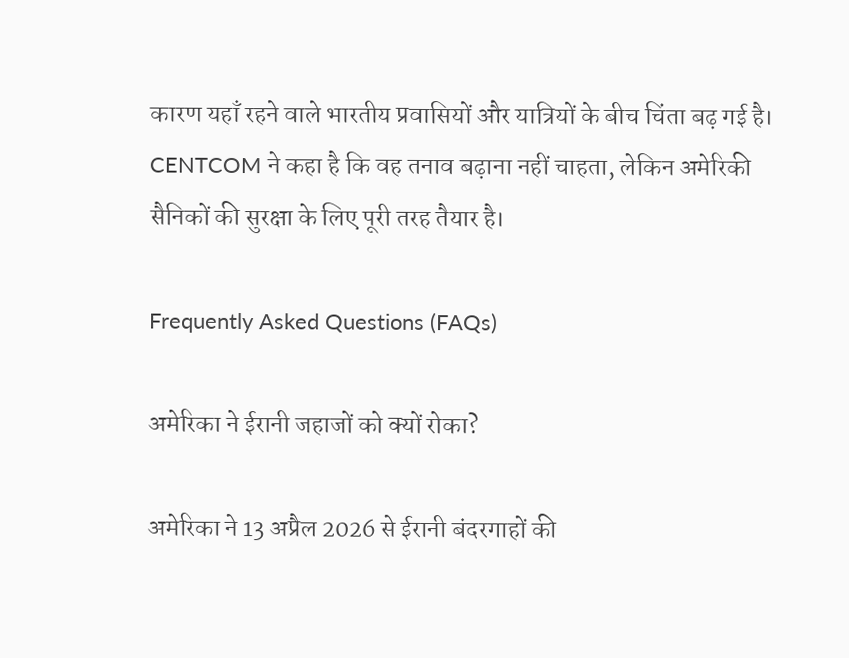कारण यहाँ रहने वाले भारतीय प्रवासियों और यात्रियों के बीच चिंता बढ़ गई है। CENTCOM ने कहा है कि वह तनाव बढ़ाना नहीं चाहता, लेकिन अमेरिकी सैनिकों की सुरक्षा के लिए पूरी तरह तैयार है।

Frequently Asked Questions (FAQs)

अमेरिका ने ईरानी जहाजों को क्यों रोका?

अमेरिका ने 13 अप्रैल 2026 से ईरानी बंदरगाहों की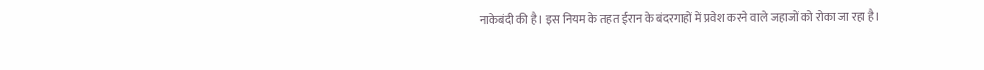नाकेबंदी की है। इस नियम के तहत ईरान के बंदरगाहों में प्रवेश करने वाले जहाजों को रोका जा रहा है।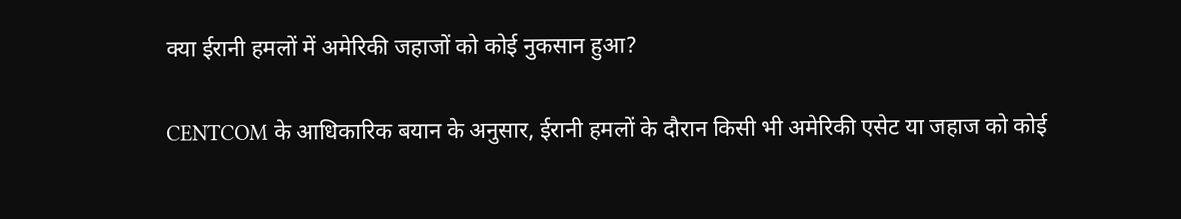क्या ईरानी हमलों में अमेरिकी जहाजों को कोई नुकसान हुआ?

CENTCOM के आधिकारिक बयान के अनुसार, ईरानी हमलों के दौरान किसी भी अमेरिकी एसेट या जहाज को कोई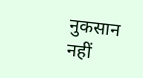नुकसान नहीं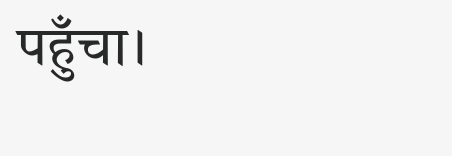पहुँचा।